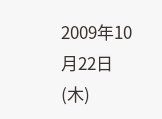2009年10月22日(木)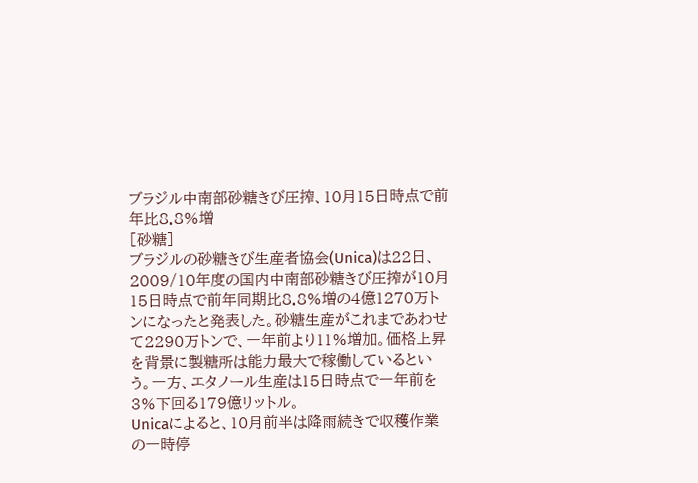ブラジル中南部砂糖きび圧搾、10月15日時点で前年比8.8%増
[砂糖]
ブラジルの砂糖きび生産者協会(Unica)は22日、2009/10年度の国内中南部砂糖きび圧搾が10月15日時点で前年同期比8.8%増の4億1270万トンになったと発表した。砂糖生産がこれまであわせて2290万トンで、一年前より11%増加。価格上昇を背景に製糖所は能力最大で稼働しているという。一方、エタノール生産は15日時点で一年前を3%下回る179億リットル。
Unicaによると、10月前半は降雨続きで収穫作業の一時停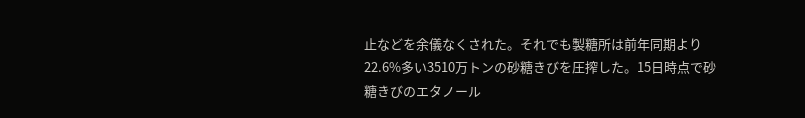止などを余儀なくされた。それでも製糖所は前年同期より22.6%多い3510万トンの砂糖きびを圧搾した。15日時点で砂糖きびのエタノール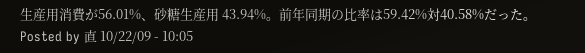生産用消費が56.01%、砂糖生産用 43.94%。前年同期の比率は59.42%対40.58%だった。
Posted by 直 10/22/09 - 10:05